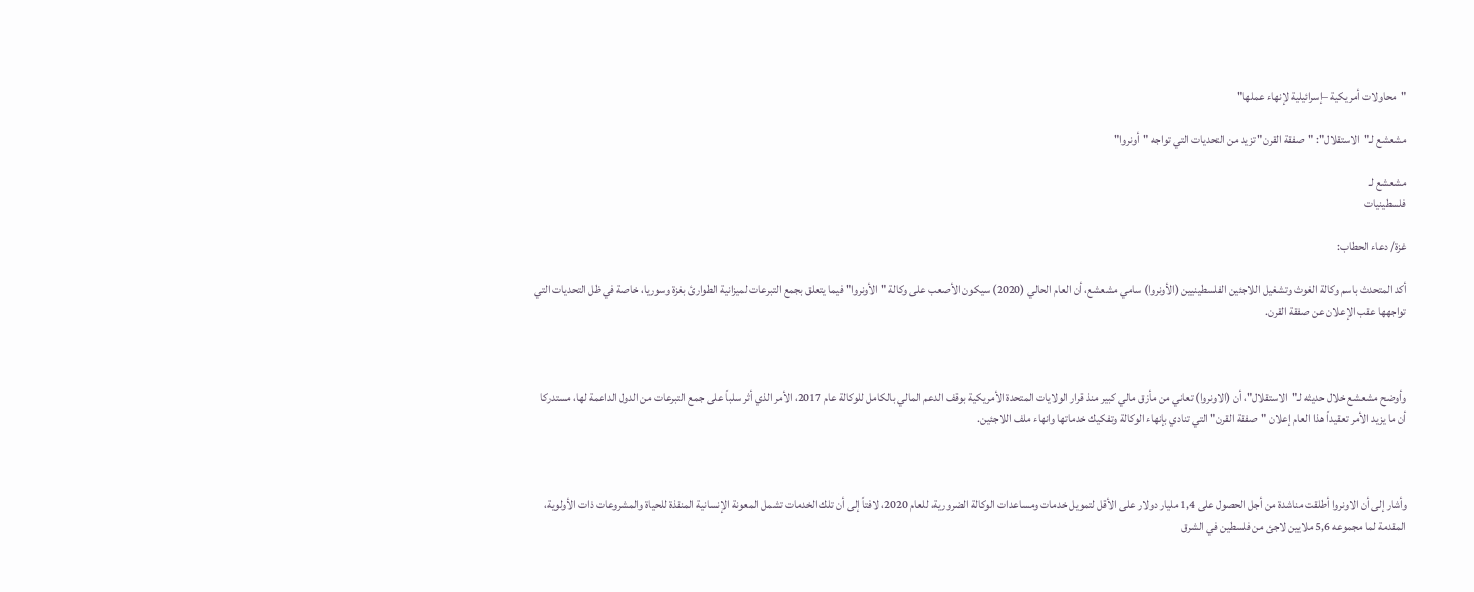"محاولات أمريكية –إسرائيلية لإنهاء عملها"

مشعشع لـ"الاستقلال": "صفقة القرن" تزيد من التحديات التي تواجه "أونروا"

مشعشع لـ
فلسطينيات

غزة/ دعاء الحطاب:

أكد المتحدث باسم وكالة الغوث وتشغيل اللاجئين الفلسطينيين (الأونروا) سامي مشعشع، أن العام الحالي (2020) سيكون الأصعب على وكالة "الأونروا" فيما يتعلق بجمع التبرعات لميزانية الطوارئ بغزة وسوريا، خاصة في ظل التحديات التي تواجهها عقب الإعلان عن صفقة القرن.



وأوضح مشعشع خلال حديثه لـ"الاستقلال"، أن (الاونروا) تعاني من مأزق مالي كبير منذ قرار الولايات المتحدة الأمريكية بوقف الدعم المالي بالكامل للوكالة عام 2017، الأمر الذي أثر سلباً على جمع التبرعات من الدول الداعمة لها، مستدركا أن ما يزيد الأمر تعقيداً هذا العام إعلان "صفقة القرن" التي تنادي بإنهاء الوكالة وتفكيك خدماتها وانهاء ملف اللاجئين.



وأشار إلى أن الاونروا أطلقت مناشدة من أجل الحصول على 1,4 مليار دولار على الأقل لتمويل خدمات ومساعدات الوكالة الضرورية، للعام 2020، لافتاً إلى أن تلك الخدمات تشمل المعونة الإنسانية المنقذة للحياة والمشروعات ذات الأولوية، المقدمة لما مجموعه 5,6 ملايين لاجئ من فلسطين في الشرق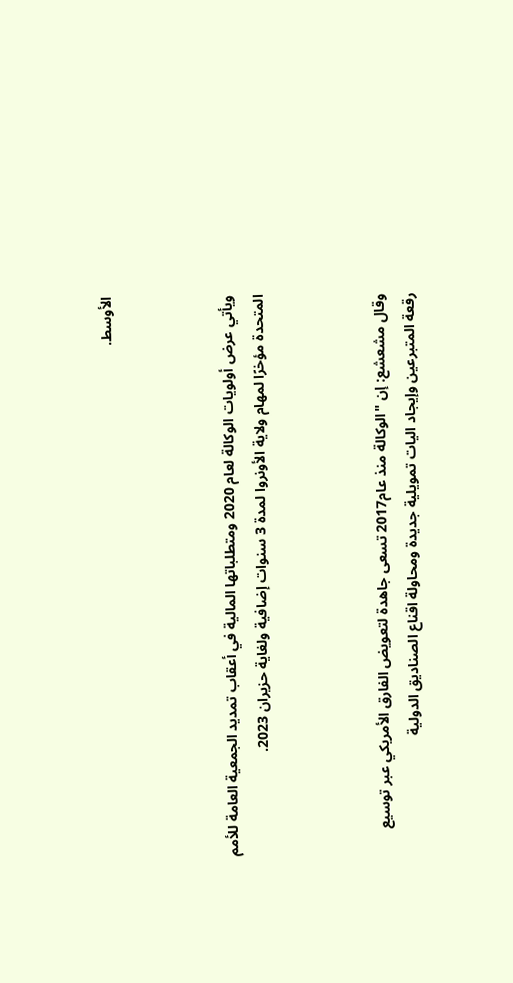الأوسط.



ويأتي عرض أولويات الوكالة لعام 2020 ومتطلباتها المالية في أعقاب تمديد الجمعية العامة للأمم المتحدة مؤخرًا لمهام ولاية الأونروا لمدة 3 سنوات إضافية ولغاية حزيران 2023.



وقال مشعشع: إن "الوكالة منذ عام2017 تسعى جاهدة لتعويض الفارق الأمريكي عبر توسيع رقعة المتبرعين وإيجاد اليات تمويلية جديدة ومحاولة اقناع الصناديق الدولية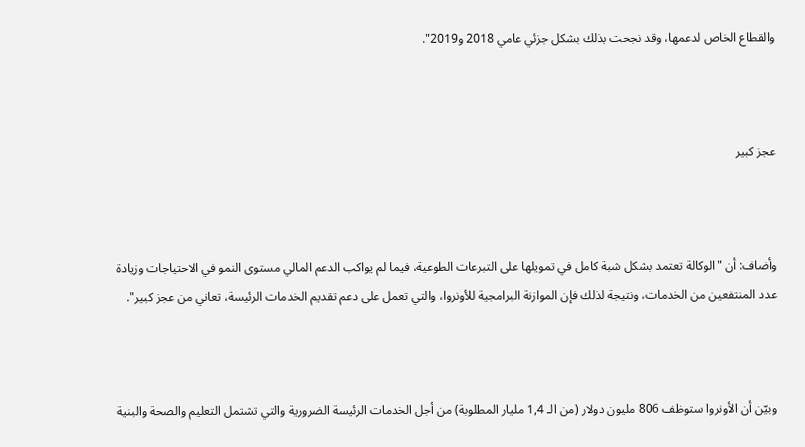والقطاع الخاص لدعمها، وقد نجحت بذلك بشكل جزئي عامي 2018 و2019".



عجز كبير



وأضاف: أن "الوكالة تعتمد بشكل شبة كامل في تمويلها على التبرعات الطوعية، فيما لم يواكب الدعم المالي مستوى النمو في الاحتياجات وزيادة عدد المنتفعين من الخدمات، ونتيجة لذلك فإن الموازنة البرامجية للأونروا، والتي تعمل على دعم تقديم الخدمات الرئيسة، تعاني من عجز كبير".



وبيّن أن الأونروا ستوظف 806 مليون دولار (من الـ 1,4 مليار المطلوبة) من أجل الخدمات الرئيسة الضرورية والتي تشتمل التعليم والصحة والبنية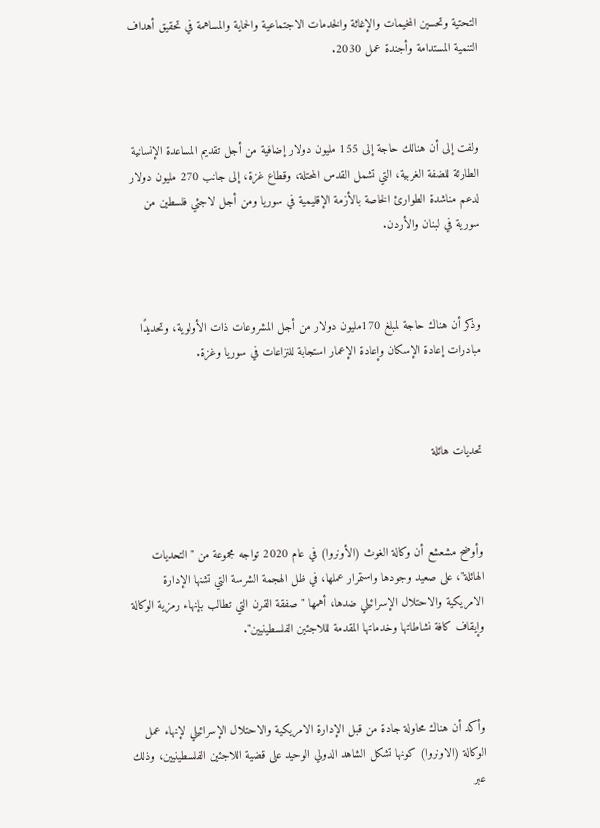التحتية وتحسين المخيمات والإغاثة والخدمات الاجتماعية والحماية والمساهمة في تحقيق أهداف التنمية المستدامة وأجندة عمل 2030.



ولفت إلى أن هنالك حاجة إلى 155 مليون دولار إضافية من أجل تقديم المساعدة الإنسانية الطارئة للضفة الغربية، التي تشمل القدس المحتلة، وقطاع غزة، إلى جانب 270 مليون دولار لدعم مناشدة الطوارئ الخاصة بالأزمة الإقليمية في سوريا ومن أجل لاجئي فلسطين من سورية في لبنان والأردن.



وذكر أن هناك حاجة لمبلغ 170مليون دولار من أجل المشروعات ذات الأولوية، وتحديدًا مبادرات إعادة الإسكان وإعادة الإعمار استجابة للنزاعات في سوريا وغزة.



تحديات هائلة



وأوضح مشعشع أن وكالة الغوث (الأونروا) في عام 2020 تواجه مجموعة من "التحديات الهائلة"، على صعيد وجودها واستمرار عملها، في ظل الهجمة الشرسة التي تشنها الإدارة الامريكية والاحتلال الإسرائيلي ضدها، أهمها "صفقة القرن التي تطالب بإنهاء رمزية الوكالة وإيقاف كافة نشاطاتها وخدماتها المقدمة لللاجئين الفلسطينيين".



وأكد أن هناك محاولة جادة من قبل الإدارة الامريكية والاحتلال الإسرائيلي لإنهاء عمل الوكالة (الاونروا) كونها تشكل الشاهد الدولي الوحيد على قضية اللاجئين الفلسطينيين، وذلك عبر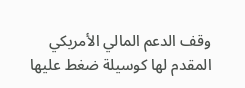وقف الدعم المالي الأمريكي المقدم لها كوسيلة ضغط عليها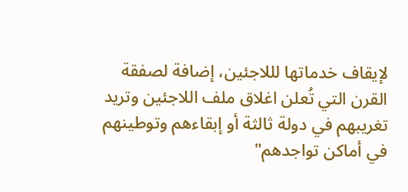لإيقاف خدماتها لللاجئين، إضافة لصفقة القرن التي تُعلن اغلاق ملف اللاجئين وتريد تغريبهم في دولة ثالثة أو إبقاءهم وتوطينهم في أماكن تواجدهم"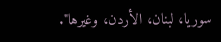سوريا، لبنان، الأردن، وغيرها".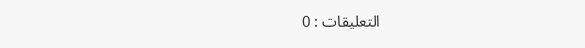التعليقات : 0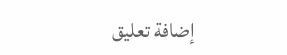إضافة تعليق